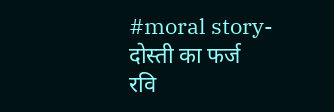#moral story- दोस्ती का फर्ज
रवि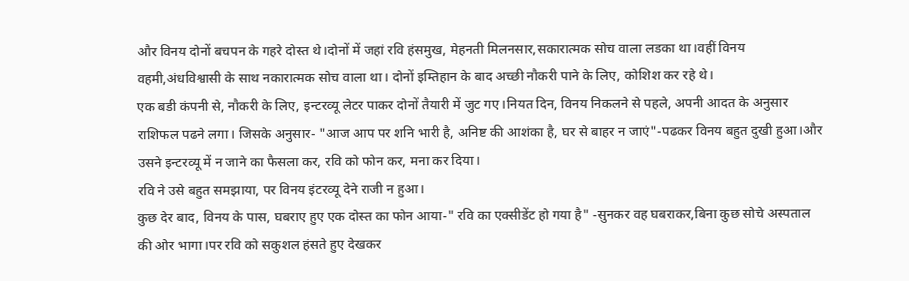और विनय दोनों बचपन के गहरे दोस्त थे।दोनों में जहां रवि हंसमुख, मेहनती मिलनसार,सकारात्मक सोच वाला लडका था।वहीं विनय वहमी,अंधविश्वासी के साथ नकारात्मक सोच वाला था। दोनों इम्तिहान के बाद अच्छी नौकरी पाने के लिए, कोशिश कर रहे थे।
एक बडी कंपनी से, नौकरी के लिए, इन्टरव्यू लेटर पाकर दोनों तैयारी में जुट गए।नियत दिन, विनय निकलने से पहले, अपनी आदत के अनुसार राशिफल पढने लगा। जिसके अनुसार- "आज आप पर शनि भारी है, अनिष्ट की आशंका है, घर से बाहर न जाएं"-पढकर विनय बहुत दुखी हुआ।और उसने इन्टरव्यू में न जाने का फैसला कर, रवि को फोन कर, मना कर दिया।
रवि ने उसे बहुत समझाया, पर विनय इंटरव्यू देने राजी न हुआ।
कुछ देर बाद, विनय के पास, घबराए हुए एक दोस्त का फोन आया-" रवि का एक्सीडेंट हो गया है" -सुनकर वह घबराकर,बिना कुछ सोचे अस्पताल की ओर भागा।पर रवि को सकुशल हंसते हुए देखकर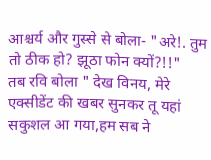आश्चर्य और गुस्से से बोला- "अरे!. तुम तो ठीक हो? झूठा फोन क्यों?!!"
तब रवि बोला " देख विनय, मेरे एक्सीडेंट की खबर सुनकर तू यहां सकुशल आ गया,हम सब ने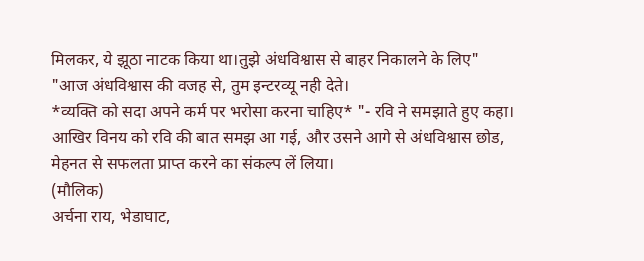मिलकर, ये झूठा नाटक किया था।तुझे अंधविश्वास से बाहर निकालने के लिए"
"आज अंधविश्वास की वजह से, तुम इन्टरव्यू नही देते।
*व्यक्ति को सदा अपने कर्म पर भरोसा करना चाहिए* "- रवि ने समझाते हुए कहा।
आखिर विनय को रवि की बात समझ आ गई, और उसने आगे से अंधविश्वास छोड, मेहनत से सफलता प्राप्त करने का संकल्प लें लिया।
(मौलिक)
अर्चना राय, भेडाघाट,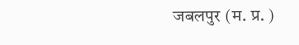जबलपुर (म. प्र. )